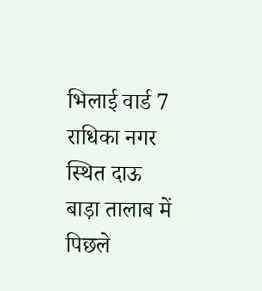भिलाई वार्ड 7 राधिका नगर स्थित दाऊ बाड़ा तालाब में पिछले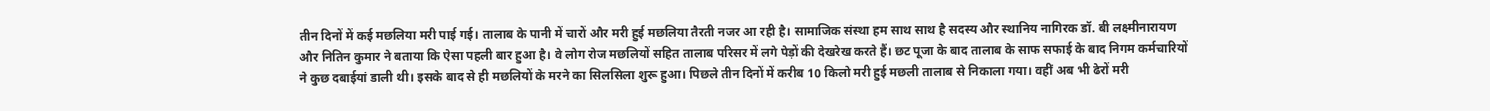तीन दिनों में कई मछलिया मरी पाई गई। तालाब के पानी में चारों और मरी हुई मछलिया तैरती नजर आ रही है। सामाजिक संस्था हम साथ साथ है सदस्य और स्थानिय नागिरक डॉ. बी लक्ष्मीनारायण और नितिन कुमार ने बताया कि ऐसा पहली बार हुआ है। वे लोग रोज मछलियों सहित तालाब परिसर में लगे पेड़ों की देखरेख करते हैं। छट पूजा के बाद तालाब के साफ सफाई के बाद निगम कर्मचारियों ने कुछ दबाईयां डाली थी। इसके बाद से ही मछलियों के मरने का सिलसिला शुरू हुआ। पिछले तीन दिनों में करीब 10 किलो मरी हुई मछली तालाब से निकाला गया। वहीं अब भी ढेरों मरी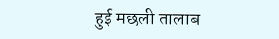हुई मछली तालाब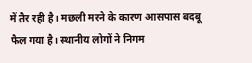में तैर रही है। मछली मरने के कारण आसपास बदबू फैल गया है। स्थानीय लोगों ने निगम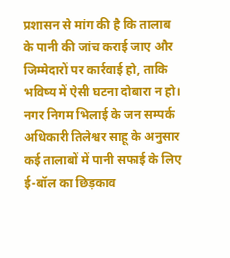प्रशासन से मांग की है कि तालाब के पानी की जांच कराई जाए और जिम्मेदारों पर कार्रवाई हो, ताकि भविष्य में ऐसी घटना दोबारा न हो। नगर निगम भिलाई के जन सम्पर्क अधिकारी तिलेश्वर साहू के अनुसार कई तालाबों में पानी सफाई के लिए ई-बॉल का छिड़काव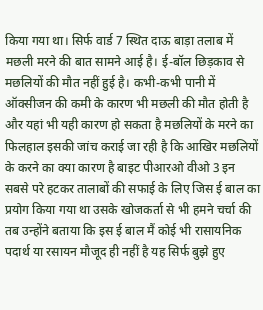किया गया था। सिर्फ वार्ड 7 स्थित दाऊ बाड़ा तलाब में मछली मरने की बात सामने आई है। ई-बॉल छिड़काव से मछलियों की मौत नहीं हुई है। कभी-कभी पानी में ऑक्सीजन की कमी के कारण भी मछली की मौत होती है और यहां भी यही कारण हो सकता है मछलियों के मरने का फिलहाल इसकी जांच कराई जा रही है कि आखिर मछलियों के करने का क्या कारण है बाइट पीआरओ वीओ 3 इन सबसे परे हटकर तालाबों की सफाई के लिए जिस ई बाल का प्रयोग किया गया था उसके खोजकर्ता से भी हमने चर्चा की तब उन्होंने बताया कि इस ई बाल मैं कोई भी रासायनिक पदार्थ या रसायन मौजूद ही नहीं है यह सिर्फ बुझे हुए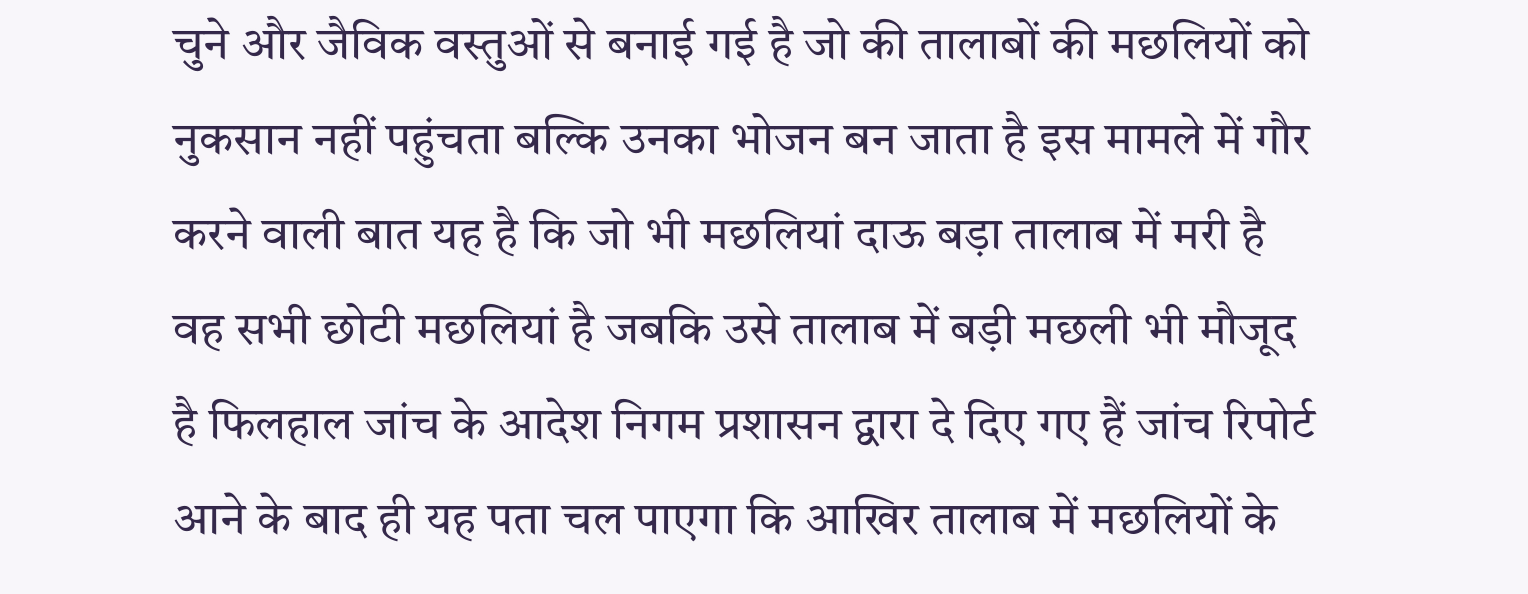चुने और जैविक वस्तुओं से बनाई गई है जो की तालाबों की मछलियों को नुकसान नहीं पहुंचता बल्कि उनका भोजन बन जाता है इस मामले में गौर करने वाली बात यह है कि जो भी मछलियां दाऊ बड़ा तालाब में मरी है वह सभी छोटी मछलियां है जबकि उसे तालाब में बड़ी मछली भी मौजूद है फिलहाल जांच के आदेश निगम प्रशासन द्वारा दे दिए गए हैं जांच रिपोर्ट आने के बाद ही यह पता चल पाएगा कि आखिर तालाब में मछलियों के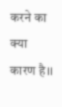करने का क्या कारण है।।